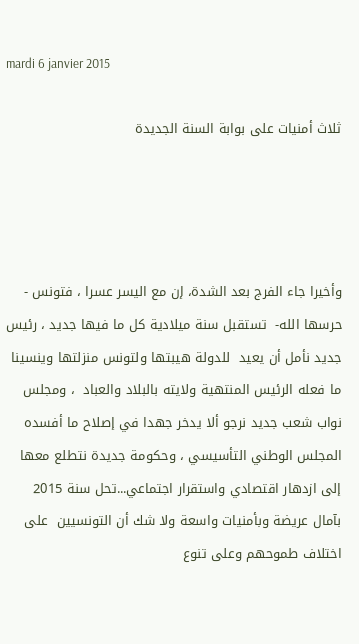mardi 6 janvier 2015

ثلاث أمنيات على بوابة السنة الجديدة




وأخيرا جاء الفرج بعد الشدة، إن مع اليسر عسرا ، فتونس - حرسها الله-  تستقبل سنة ميلادية كل ما فيها جديد ، رئيس جديد نأمل أن يعيد  للدولة هيبتها ولتونس منزلتها وينسينا ما فعله الرئيس المنتهية ولايته بالبلاد والعباد  ، ومجلس نواب شعب جديد نرجو ألا يدخر جهدا في إصلاح ما أفسده المجلس الوطني التأسيسي ، وحكومة جديدة نتطلع معها إلى ازدهار اقتصادي واستقرار اجتماعي...تحل سنة 2015 بآمال عريضة وبأمنيات واسعة ولا شك أن التونسيين  على اختلاف طموحهم وعلى تنوع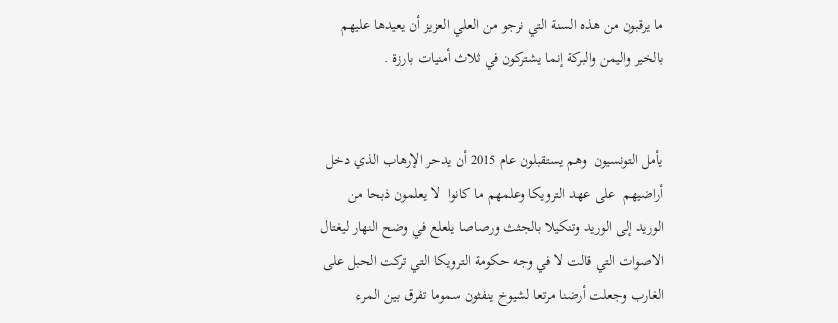ما يرقبون من هذه السنة التي نرجو من العلي العزيز أن يعيدها عليهم بالخير واليمن والبركة إنما يشتركون في ثلاث أمنيات بارزة .


يأمل التونسيون  وهم يستقبلون عام 2015 أن يدحر الإرهاب الذي دخل أراضيهم  على عهد الترويكا وعلمهم ما كانوا  لا يعلمون ذبحا من الوريد إلى الوريد وتنكيلا بالجثث ورصاصا يلعلع في وضح النهار ليغتال الاصوات التي قالت لا في وجه حكومة الترويكا التي تركت الحبل على الغارب وجعلت أرضنا مرتعا لشيوخ ينفثون سموما تفرق بين المرء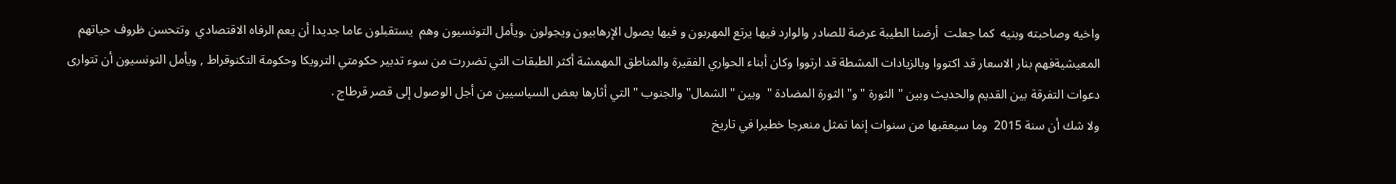واخيه وصاحبته وبنيه  كما جعلت  أرضنا الطيبة عرضة للصادر والوارد فيها يرتع المهربون و فيها يصول الإرهابيون ويجولون .ويأمل التونسيون وهم  يستقبلون عاما جديدا أن يعم الرفاه الاقتصادي  وتتحسن ظروف حياتهم المعيشيةفهم بنار الاسعار قد اكتووا وبالزيادات المشطة قد ارتووا وكان أبناء الحواري الفقيرة والمناطق المهمشة أكثر الطبقات التي تضررت من سوء تدبير حكومتي الترويكا وحكومة التكنوقراط , ويأمل التونسيون أن تتوارى دعوات التفرقة بين القديم والحديث وبين " الثورة " و" الثورة المضادة "  وبين " الشمال" والجنوب " التي أثارها بعض السياسيين من أجل الوصول إلى قصر قرطاج .
ولا شك أن سنة 2015  وما سيعقبها من سنوات إنما تمثل منعرجا خطيرا في تاريخ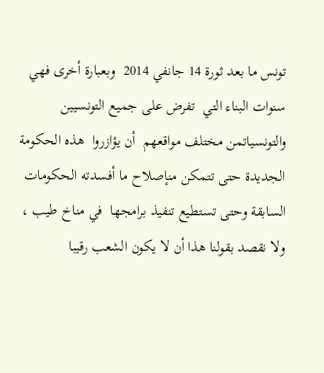تونس ما بعد ثورة 14 جانفي 2014  وبعبارة أخرى فهي سنوات البناء التي  تفرض على جميع التونسيين والتونسياتمن مختلف مواقعهم  أن يؤازروا  هذه الحكومة  الجديدة حتى تتمكن منإصلاح ما أفسدته الحكومات السابقة وحتى تستطيع تنفيذ برامجها  في مناخ طيب ، ولا نقصد بقولنا هذا أن لا يكون الشعب رقيبا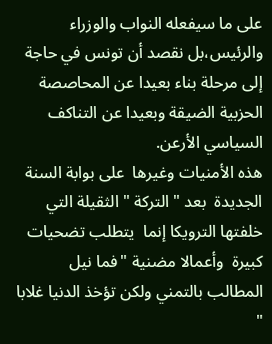على ما سيفعله النواب والوزراء والرئيس،بل نقصد أن تونس في حاجة إلى مرحلة بناء بعيدا عن المحاصصة الحزبية الضيقة وبعيدا عن التناكف السياسي الأرعن.
هذه الأمنيات وغيرها  على بوابة السنة الجديدة  بعد " التركة " الثقيلة التي خلفتها الترويكا إنما  يتطلب تضحيات كبيرة  وأعمالا مضنية "فما نيل المطالب بالتمني ولكن تؤخذ الدنيا غلابا "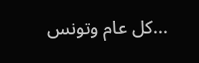...كل عام وتونس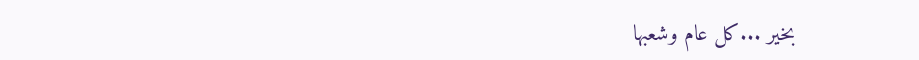بخير ...كل عام وشعبها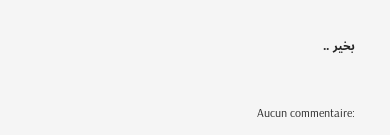بخير ..


Aucun commentaire: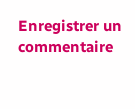Enregistrer un commentaire